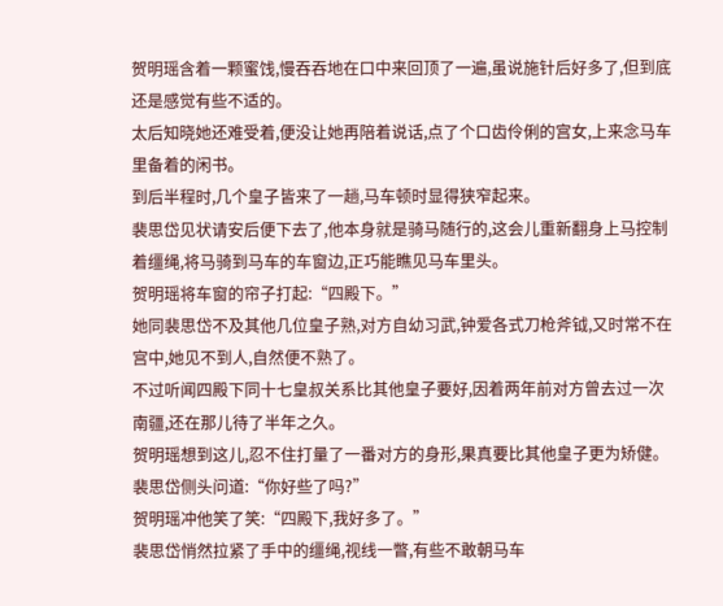贺明瑶含着一颗蜜饯,慢吞吞地在口中来回顶了一遍,虽说施针后好多了,但到底还是感觉有些不适的。
太后知晓她还难受着,便没让她再陪着说话,点了个口齿伶俐的宫女,上来念马车里备着的闲书。
到后半程时,几个皇子皆来了一趟,马车顿时显得狭窄起来。
裴思岱见状请安后便下去了,他本身就是骑马随行的,这会儿重新翻身上马控制着缰绳,将马骑到马车的车窗边,正巧能瞧见马车里头。
贺明瑶将车窗的帘子打起:“四殿下。”
她同裴思岱不及其他几位皇子熟,对方自幼习武,钟爱各式刀枪斧钺,又时常不在宫中,她见不到人,自然便不熟了。
不过听闻四殿下同十七皇叔关系比其他皇子要好,因着两年前对方曾去过一次南疆,还在那儿待了半年之久。
贺明瑶想到这儿,忍不住打量了一番对方的身形,果真要比其他皇子更为矫健。
裴思岱侧头问道:“你好些了吗?”
贺明瑶冲他笑了笑:“四殿下,我好多了。”
裴思岱悄然拉紧了手中的缰绳,视线一瞥,有些不敢朝马车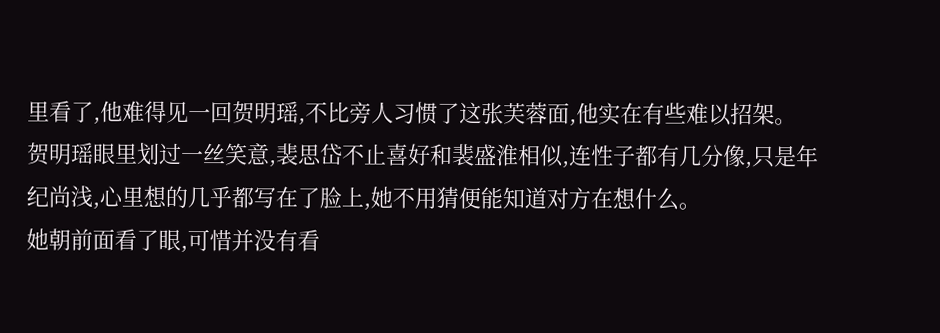里看了,他难得见一回贺明瑶,不比旁人习惯了这张芙蓉面,他实在有些难以招架。
贺明瑶眼里划过一丝笑意,裴思岱不止喜好和裴盛淮相似,连性子都有几分像,只是年纪尚浅,心里想的几乎都写在了脸上,她不用猜便能知道对方在想什么。
她朝前面看了眼,可惜并没有看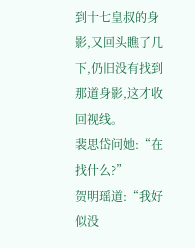到十七皇叔的身影,又回头瞧了几下,仍旧没有找到那道身影,这才收回视线。
裴思岱问她:“在找什么?”
贺明瑶道:“我好似没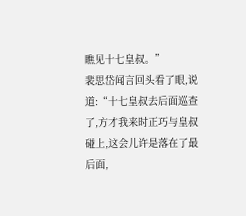瞧见十七皇叔。”
裴思岱闻言回头看了眼,说道:“十七皇叔去后面巡查了,方才我来时正巧与皇叔碰上,这会儿许是落在了最后面,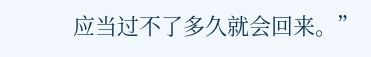应当过不了多久就会回来。”